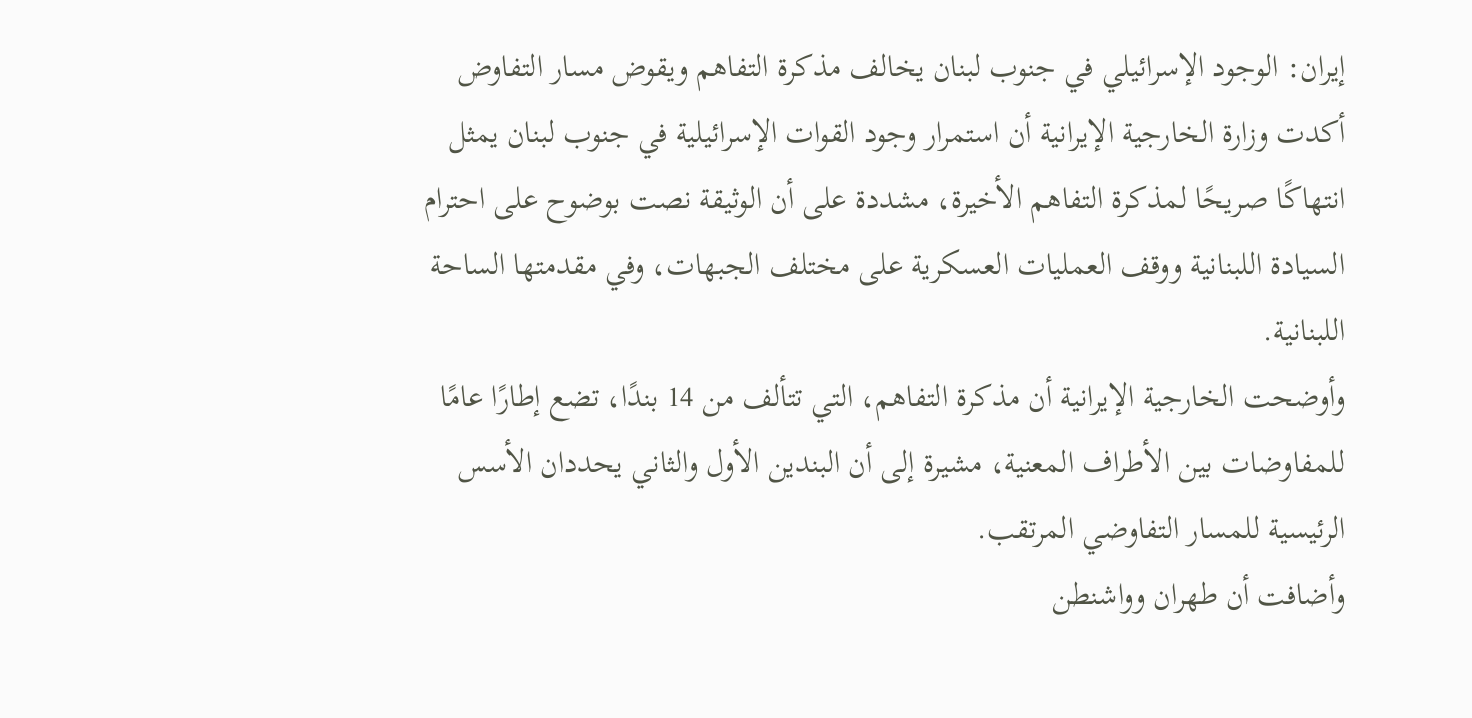إيران: الوجود الإسرائيلي في جنوب لبنان يخالف مذكرة التفاهم ويقوض مسار التفاوض
أكدت وزارة الخارجية الإيرانية أن استمرار وجود القوات الإسرائيلية في جنوب لبنان يمثل انتهاكًا صريحًا لمذكرة التفاهم الأخيرة، مشددة على أن الوثيقة نصت بوضوح على احترام السيادة اللبنانية ووقف العمليات العسكرية على مختلف الجبهات، وفي مقدمتها الساحة اللبنانية.
وأوضحت الخارجية الإيرانية أن مذكرة التفاهم، التي تتألف من 14 بندًا، تضع إطارًا عامًا للمفاوضات بين الأطراف المعنية، مشيرة إلى أن البندين الأول والثاني يحددان الأسس الرئيسية للمسار التفاوضي المرتقب.
وأضافت أن طهران وواشنطن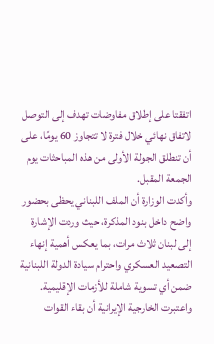اتفقتا على إطلاق مفاوضات تهدف إلى التوصل لاتفاق نهائي خلال فترة لا تتجاوز 60 يومًا، على أن تنطلق الجولة الأولى من هذه المباحثات يوم الجمعة المقبل.
وأكدت الوزارة أن الملف اللبناني يحظى بحضور واضح داخل بنود المذكرة، حيث وردت الإشارة إلى لبنان ثلاث مرات، بما يعكس أهمية إنهاء التصعيد العسكري واحترام سيادة الدولة اللبنانية ضمن أي تسوية شاملة للأزمات الإقليمية.
واعتبرت الخارجية الإيرانية أن بقاء القوات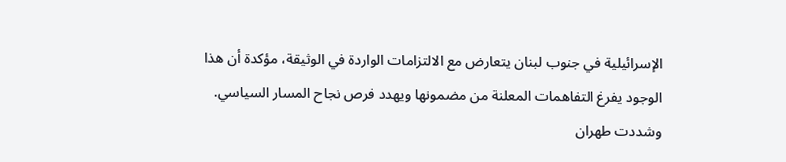الإسرائيلية في جنوب لبنان يتعارض مع الالتزامات الواردة في الوثيقة، مؤكدة أن هذا الوجود يفرغ التفاهمات المعلنة من مضمونها ويهدد فرص نجاح المسار السياسي.
وشددت طهران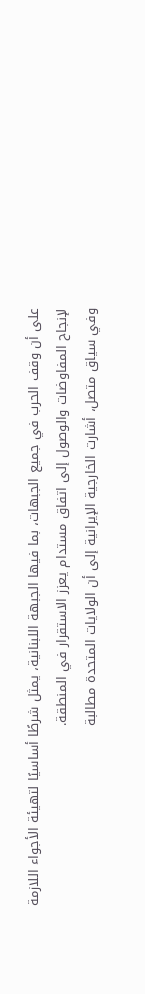على أن وقف الحرب في جميع الجبهات، بما فيها الجبهة اللبنانية، يمثل شرطًا أساسيًا لتهيئة الأجواء اللازمة لإنجاح المفاوضات والوصول إلى اتفاق مستدام يعزز الاستقرار في المنطقة.
وفي سياق متصل، أشارت الخارجية الإيرانية إلى أن الولايات المتحدة مطالبة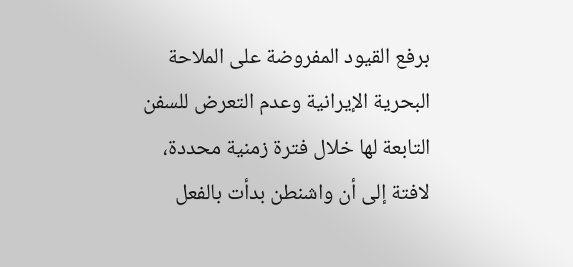برفع القيود المفروضة على الملاحة البحرية الإيرانية وعدم التعرض للسفن التابعة لها خلال فترة زمنية محددة، لافتة إلى أن واشنطن بدأت بالفعل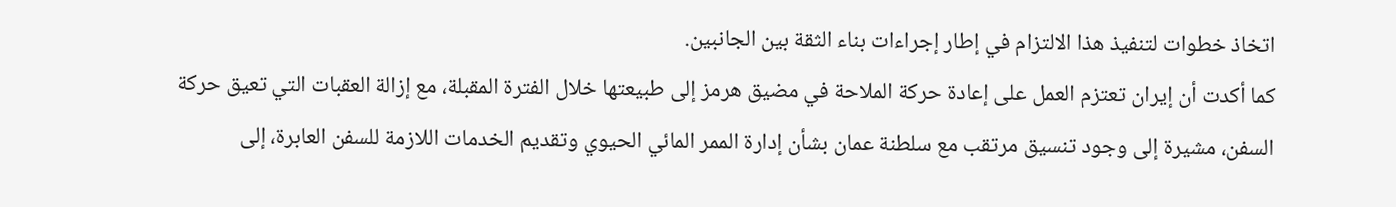اتخاذ خطوات لتنفيذ هذا الالتزام في إطار إجراءات بناء الثقة بين الجانبين.
كما أكدت أن إيران تعتزم العمل على إعادة حركة الملاحة في مضيق هرمز إلى طبيعتها خلال الفترة المقبلة، مع إزالة العقبات التي تعيق حركة السفن، مشيرة إلى وجود تنسيق مرتقب مع سلطنة عمان بشأن إدارة الممر المائي الحيوي وتقديم الخدمات اللازمة للسفن العابرة، إلى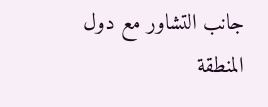جانب التشاور مع دول المنطقة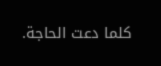كلما دعت الحاجة.